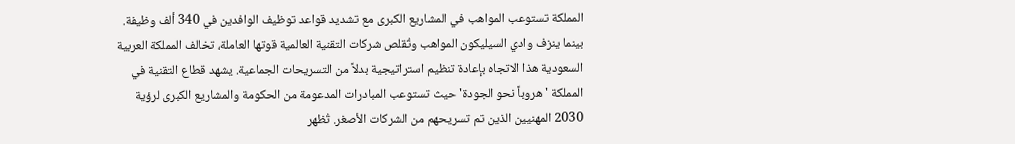المملكة تستوعب المواهب في المشاريع الكبرى مع تشديد قواعد توظيف الوافدين في 340 ألف وظيفة.
بينما ينزف وادي السيليكون المواهب وتُقلص شركات التقنية العالمية قوتها العاملة، تخالف المملكة العربية السعودية هذا الاتجاه بإعادة تنظيم استراتيجية بدلاً من التسريحات الجماعية. يشهد قطاع التقنية في المملكة 'هروباً نحو الجودة' حيث تستوعب المبادرات المدعومة من الحكومة والمشاريع الكبرى لرؤية 2030 المهنيين الذين تم تسريحهم من الشركات الأصغر. تُظهر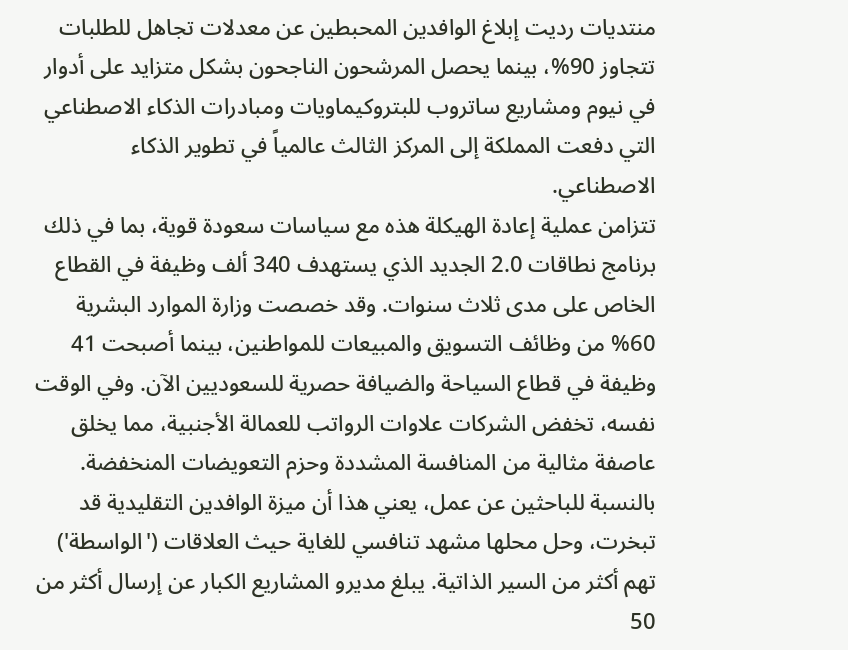منتديات رديت إبلاغ الوافدين المحبطين عن معدلات تجاهل للطلبات تتجاوز 90%، بينما يحصل المرشحون الناجحون بشكل متزايد على أدوار في نيوم ومشاريع ساتروب للبتروكيماويات ومبادرات الذكاء الاصطناعي التي دفعت المملكة إلى المركز الثالث عالمياً في تطوير الذكاء الاصطناعي.
تتزامن عملية إعادة الهيكلة هذه مع سياسات سعودة قوية، بما في ذلك برنامج نطاقات 2.0 الجديد الذي يستهدف 340 ألف وظيفة في القطاع الخاص على مدى ثلاث سنوات. وقد خصصت وزارة الموارد البشرية 60% من وظائف التسويق والمبيعات للمواطنين، بينما أصبحت 41 وظيفة في قطاع السياحة والضيافة حصرية للسعوديين الآن. وفي الوقت نفسه، تخفض الشركات علاوات الرواتب للعمالة الأجنبية، مما يخلق عاصفة مثالية من المنافسة المشددة وحزم التعويضات المنخفضة.
بالنسبة للباحثين عن عمل، يعني هذا أن ميزة الوافدين التقليدية قد تبخرت، وحل محلها مشهد تنافسي للغاية حيث العلاقات ('الواسطة') تهم أكثر من السير الذاتية. يبلغ مديرو المشاريع الكبار عن إرسال أكثر من 50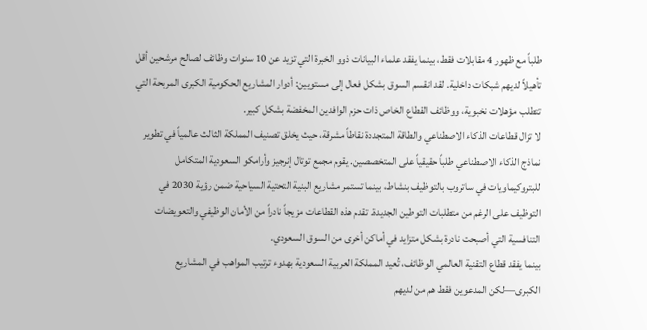طلباً مع ظهور 4 مقابلات فقط، بينما يفقد علماء البيانات ذوو الخبرة التي تزيد عن 10 سنوات وظائف لصالح مرشحين أقل تأهيلاً لديهم شبكات داخلية. لقد انقسم السوق بشكل فعال إلى مستويين: أدوار المشاريع الحكومية الكبرى المربحة التي تتطلب مؤهلات نخبوية، ووظائف القطاع الخاص ذات حزم الوافدين المخفضة بشكل كبير.
لا تزال قطاعات الذكاء الاصطناعي والطاقة المتجددة نقاطاً مشرقة، حيث يخلق تصنيف المملكة الثالث عالمياً في تطوير نماذج الذكاء الاصطناعي طلباً حقيقياً على المتخصصين. يقوم مجمع توتال إنرجيز وأرامكو السعودية المتكامل للبتروكيماويات في ساتروب بالتوظيف بنشاط، بينما تستمر مشاريع البنية التحتية السياحية ضمن رؤية 2030 في التوظيف على الرغم من متطلبات التوطين الجديدة. تقدم هذه القطاعات مزيجاً نادراً من الأمان الوظيفي والتعويضات التنافسية التي أصبحت نادرة بشكل متزايد في أماكن أخرى من السوق السعودي.
بينما يفقد قطاع التقنية العالمي الوظائف، تُعيد المملكة العربية السعودية بهدوء ترتيب المواهب في المشاريع الكبرى—لكن المدعوين فقط هم من لديهم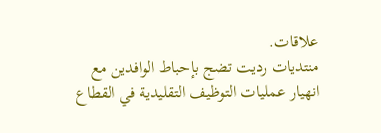علاقات.
منتديات رديت تضج بإحباط الوافدين مع انهيار عمليات التوظيف التقليدية في القطاع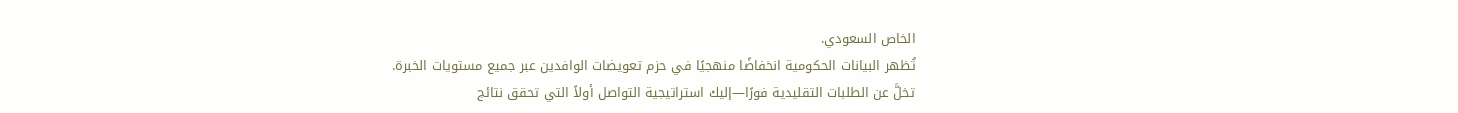الخاص السعودي.
تُظهر البيانات الحكومية انخفاضًا منهجيًا في حزم تعويضات الوافدين عبر جميع مستويات الخبرة.
تخلَّ عن الطلبات التقليدية فورًا—إليك استراتيجية التواصل أولاً التي تحقق نتائج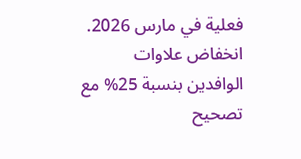فعلية في مارس 2026.
انخفاض علاوات الوافدين بنسبة 25% مع تصحيح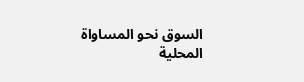السوق نحو المساواة المحلية